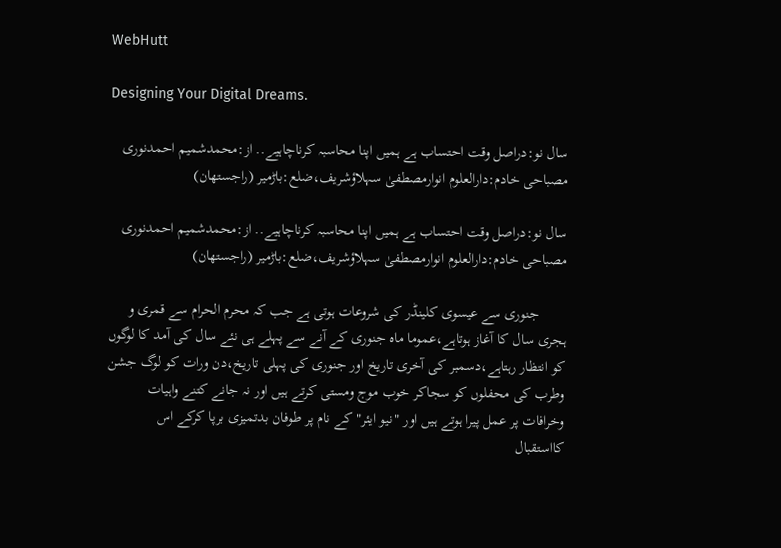WebHutt

Designing Your Digital Dreams.

سال نو:دراصل وقت احتساب ہے ہمیں اپنا محاسبہ کرناچاہیے.. از:محمدشمیم احمدنوری مصباحی خادم:دارالعلوم انوارمصطفیٰ سہلاؤشریف،ضلع:باڑمیر (راجستھان)

سال نو:دراصل وقت احتساب ہے ہمیں اپنا محاسبہ کرناچاہیے.. از:محمدشمیم احمدنوری مصباحی خادم:دارالعلوم انوارمصطفیٰ سہلاؤشریف،ضلع:باڑمیر (راجستھان)

       جنوری سے عیسوی کلینڈر کی شروعات ہوتی ہے جب کہ محرم الحرام سے قمری و ہجری سال کا آغاز ہوتاہے،عموما ماہ جنوری کے آنے سے پہلے ہی نئے سال کی آمد کا لوگوں کو انتظار رہتاہے،دسمبر کی آخری تاریخ اور جنوری کی پہلی تاریخ،دن ورات کو لوگ جشن وطرب کی محفلوں کو سجاکر خوب موج ومستی کرتے ہیں اور نہ جانے کتنے واہیات وخرافات پر عمل پیرا ہوتے ہیں اور "نیو ایئر" کے نام پر طوفان بدتمیزی برپا کرکے اس کااستقبال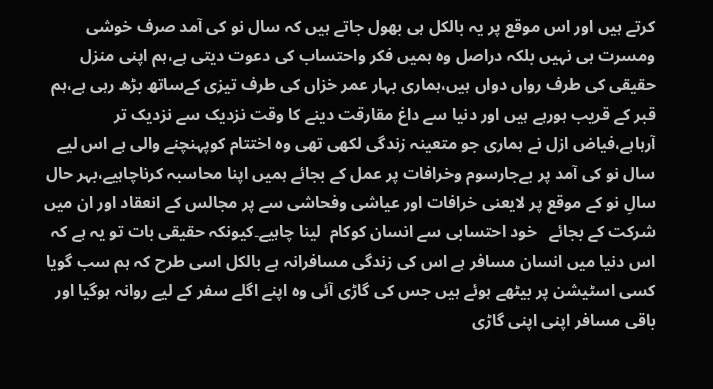کرتے ہیں اور اس موقع پر یہ بالکل ہی بھول جاتے ہیں کہ سال نو کی آمد صرف خوشی  ومسرت ہی نہیں بلکہ دراصل وہ ہمیں فکر واحتساب کی دعوت دیتی ہے،ہم اپنی منزل حقیقی کی طرف رواں دواں ہیں،ہماری بہار عمر خزاں کی طرف تیزی کےساتھ بڑھ رہی ہے،ہم قبر کے قریب ہورہے ہیں اور دنیا سے داغ مقارقت دینے کا وقت نزدیک سے نزدیک تر آرہاہے،فیاض ازل نے ہماری جو متعینہ زندگی لکھی تھی وہ اختتام کوپہنچنے والی ہے اس لیے سال نو کی آمد پر بےجارسوم وخرافات پر عمل کے بجائے ہمیں اپنا محاسبہ کرناچاہیے،بہر حال سالِ نو کے موقع پر لایعنی خرافات اور عیاشی وفحاشی سے پر مجالس کے انعقاد اور ان میں شرکت کے بجائے   خود احتسابی سے انسان کوکام  لینا چاہیے۔کیونکہ حقیقی بات تو یہ ہے کہ اس دنیا میں انسان مسافر ہے اس کی زندگی مسافرانہ ہے بالکل اسی طرح کہ ہم سب گویا کسی اسٹیشن پر بیٹھے ہوئے ہیں جس کی گاڑی آئی وہ اپنے اگلے سفر کے لیے روانہ ہوگیا اور باقی مسافر اپنی اپنی گاڑی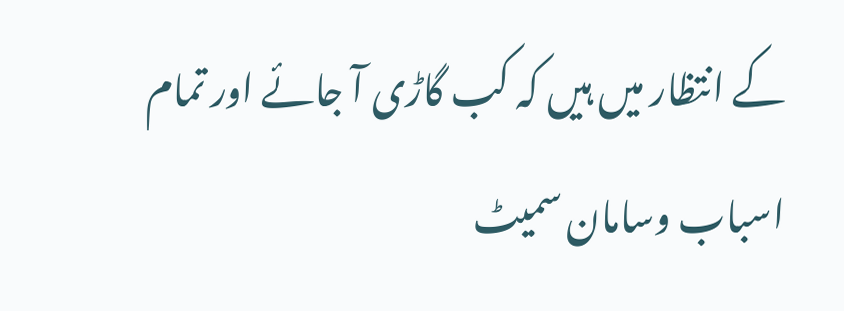کے انتظار میں ہیں کہ کب گاڑی آ جائے اور تمام اسباب وسامان سمیٹ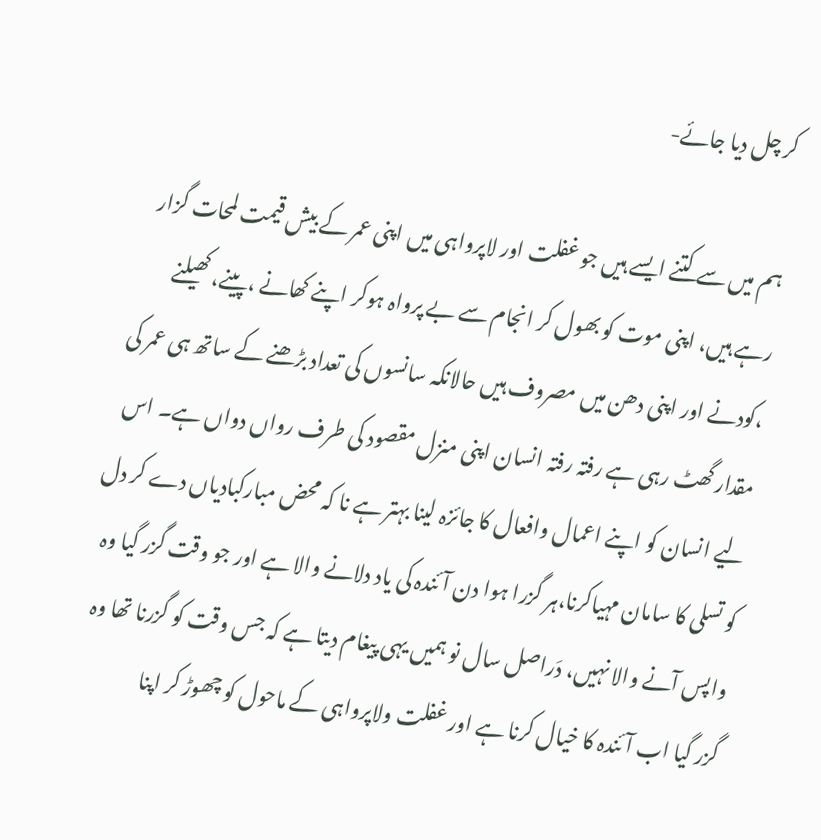کر چل دیا جائے-

ہم میں سے کتنے ایسے ہیں جو غفلت اور لاپرواہی میں اپنی عمر کے بیش قیمت لمحات گزار رہے ہیں، اپنی موت کو بھول کر انجام سے بے پرواہ ہوکر اپنے کھانے ،پینے، کھیلنے ،کودنے اور اپنی دھن میں مصروف ہیں حالانکہ سانسوں کی تعداد بڑھنے کے ساتھ ہی عمر کی مقدار گھٹ رہی ہے رفتہ رفتہ انسان اپنی منزل مقصود کی طرف رواں دواں ہے۔ اس لیے انسان کو اپنے اعمال وافعال کا جائزہ لینا بہتر ہے نا کہ محض مبارکبادیاں دے کر دل کو تسلی کا سامان مہیاکرنا،ہر گزرا ہوا دن آئندہ کی یاد دلانے والا ہے اور جو وقت گزر گیا وہ واپس آنے والا نہیں، دَراصل سال نو ہمیں یہی پیغام دیتا ہے کہ جس وقت کو گزرنا تھا وہ گزر گیا اب آئندہ کا خیال کرنا ہے اور غفلت ولاپرواہی کے ماحول کو چھوڑ کر اپنا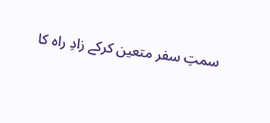سمتِ سفر متعین کرکے زادِ راہ کا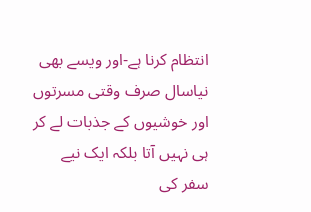انتظام کرنا ہے-اور ویسے بھی نیاسال صرف وقتی مسرتوں اور خوشیوں کے جذبات لے کر ہی نہیں آتا بلکہ ایک نیے سفر کی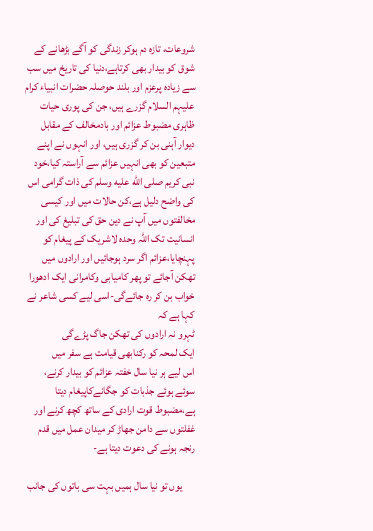شروعات، تازہ دم ہوکر زندگی کو آگے بڑھانے کے شوق کو بیدار بھی کرتاہے،دنیا کی تاریخ میں سب سے زیادہ پرعزم اور بلند حوصلہ حضرات انبیاء کرام علیہم السلام گزرے ہیں، جن کی پوری حیات ظاہری مضبوط عزائم اور بادمخالف کے مقابل دیوار آہنی بن کر گزری ہیں، اور انہوں نے اپنے متبعین کو بھی انہیں عزائم سے آراستہ کیا،خود نبی کریم صلى الله عليه وسلم کی ذات گرامی اس کی واضح دلیل ہے،کن حالات میں اور کیسی مخالفتوں میں آپ نے دین حق کی تبلیغ کی اور انسانیت تک اللہ وحدہ لاشریک کے پیغام کو پہنچایا،عزائم اگر سرد ہوجائیں اور ارادوں میں تھکن آجائے تو پھر کامیابی وکامرانی ایک ادھورا خواب بن کر رہ جائےگی-اسی لیے کسی شاعر نے کہا ہے کہ
ٹہرو نہ ارادوں کی تھکن جاگ پڑےگی
ایک لمحہ کو رکنابھی قیامت ہے سفر میں
اس لیے ہر نیا سال خفتہ عزائم کو بیدار کرنے، سوئے ہوئے جذبات کو جگانےکاپیغام دیتا ہے،مضبوط قوت ارادی کے ساتھ کچھ کرنے اور غفلتوں سے دامن جھاڑ کر میدان عمل میں قدم رنجہ ہونے کی دعوت دیتا ہے-

      یوں تو نیا سال ہمیں بہت سی باتوں کی جانب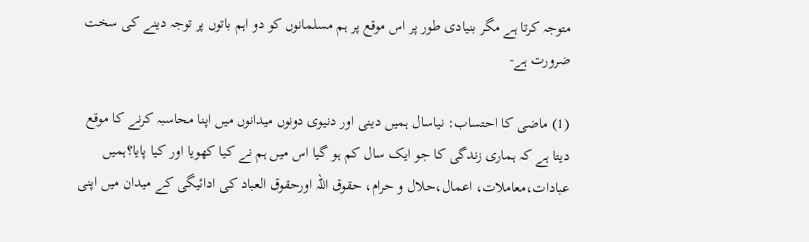متوجہ کرتا ہے مگر بنیادی طور پر اس موقع پر ہم مسلمانوں کو دو اہم باتوں پر توجہ دینے کی سخت ضرورت ہے-

(1) ماضی کا احتساب: نیاسال ہمیں دینی اور دنیوی دونوں میدانوں میں اپنا محاسبہ کرنے کا موقع دیتا ہے کہ ہماری زندگی کا جو ایک سال کم ہو گیا اس میں ہم نے کیا کھویا اور کیا پایا؟ہمیں عبادات،معاملات، اعمال،حلال و حرام، حقوق اللہ اورحقوق العباد کی ادائیگی کے میدان میں اپنی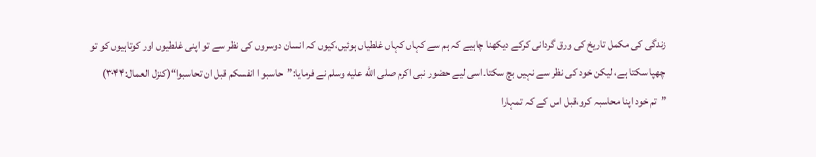زندگی کی مکمل تاریخ کی ورق گردانی کرکے دیکھنا چاہیے کہ ہم سے کہاں کہاں غلطیاں ہوئیں،کیوں کہ انسان دوسروں کی نظر سے تو اپنی غلطیوں اور کوتاہیوں کو تو چھپا سکتا ہے، لیکن خود کی نظر سے نہیں بچ سکتا۔اسی لیے حضور نبی اکرم صلى الله عليه وسلم نے فرمایا:”حاسبو ا انفسکم قبل ان تحاسبوا“(کنزل العمال:۳۰۴۴)
”تم خود اپنا محاسبہ کرو،قبل اس کے کہ تمہارا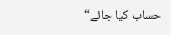حساب کیا جائے“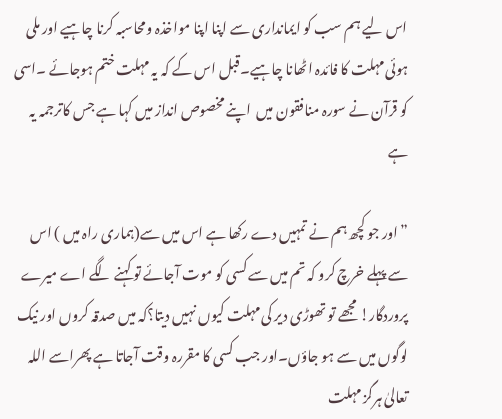اس لیے ہم سب کو ایمانداری سے اپنا اپنا مواخذہ ومحاسبہ کرنا چاہیے اور ملی ہوئی مہلت کا فائدہ اٹھانا چاہیے۔قبل اس کے کہ یہ مہلت ختم ہوجائے ۔اسی کو قرآن نے سورہ منافقون میں  اپنے مخصوص انداز میں کہا ہے جس کاترجمہ یہ ہے

”اور جو کچھ ہم نے تمہیں دے رکھا ہے اس میں سے(ہماری راہ میں ) اس سے پہلے خرچ کرو کہ تم میں سے کسی کو موت آجائے تو کہنے لگے اے میرے پروردگار! مجھے تو تھوڑی دیر کی مہلت کیوں نہیں دیتا؟کہ میں صدقہ کروں اور نیک لوگوں میں سے ہو جاؤں۔اور جب کسی کا مقررہ وقت آجاتا ہے پھراسے اللہ تعالیٰ ہرگز مہلت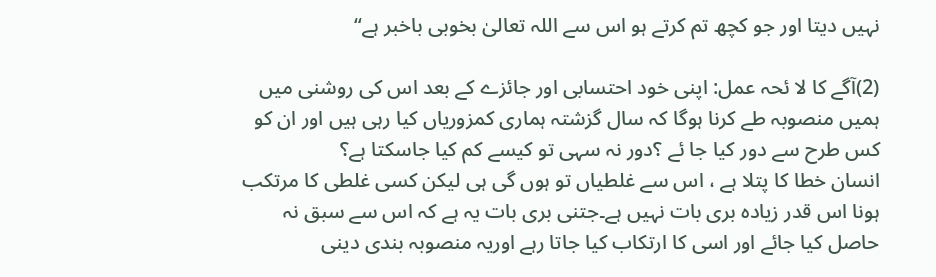نہیں دیتا اور جو کچھ تم کرتے ہو اس سے اللہ تعالیٰ بخوبی باخبر ہے“

(2)آگے کا لا ئحہ عمل: اپنی خود احتسابی اور جائزے کے بعد اس کی روشنی میں ہمیں منصوبہ طے کرنا ہوگا کہ سال گزشتہ ہماری کمزوریاں کیا رہی ہیں اور ان کو کس طرح سے دور کیا جا ئے ؟دور نہ سہی تو کیسے کم کیا جاسکتا ہے؟
انسان خطا کا پتلا ہے ، اس سے غلطیاں تو ہوں گی ہی لیکن کسی غلطی کا مرتکب ہونا اس قدر زیادہ بری بات نہیں ہے۔جتنی بری بات یہ ہے کہ اس سے سبق نہ حاصل کیا جائے اور اسی کا ارتکاب کیا جاتا رہے اوریہ منصوبہ بندی دینی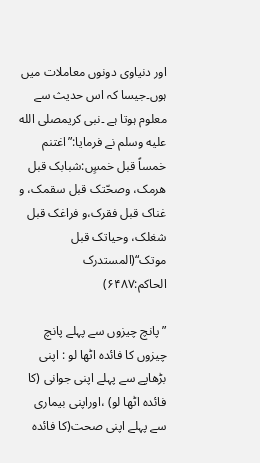اور دنیاوی دونوں معاملات میں ہوں۔جیسا کہ اس حدیث سے معلوم ہوتا ہے ۔نبی کریمصلى الله عليه وسلم نے فرمایا:”اغتنم خمساً قبل خمسٍ:شبابک قبل ھرمک، وصحّتک قبل سقمک، و غناک قبل فقرک،و فراغک قبل شغلک، وحیاتک قبل موتک“(المستدرک الحاکم:۶۴۸۷)

”پانچ چیزوں سے پہلے پانچ چیزوں کا فائدہ اٹھا لو : اپنی بڑھاپے سے پہلے اپنی جوانی (کا فائدہ اٹھا لو) ،اوراپنی بیماری سے پہلے اپنی صحت(کا فائدہ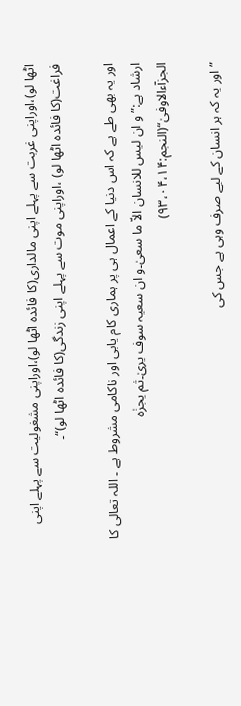اٹھا لو)،اوراپنی غربت سے پہلے اپنی مالداری(کا فائدہ اٹھا لو)،اوراپنی مشغولیت سے پہلے اپنی فراغت(کا فائدہ اٹھا لو) ،اوراپنی موت سے پہلے اپنی زندگی(کا فائدہ اٹھا لو)“۔

اور یہ بھی طے ہے کہ اس دنیا کے اعمال ہی پر ہماری کام یابی اور ناکامی مشروط ہے ۔ اللہ تعالی کا ارشاد ہے:”و ان لیس للانسان الاّ ما سعیٰ۔و ان سعیہ سوف یریٰ۔ثم یجزٰہ الجزآءالاوفیٰ“(النجم:۹۳،۰۴،۱۴)

”اور یہ کہ ہر انسان کے لیے صرف وہی ہے جس کی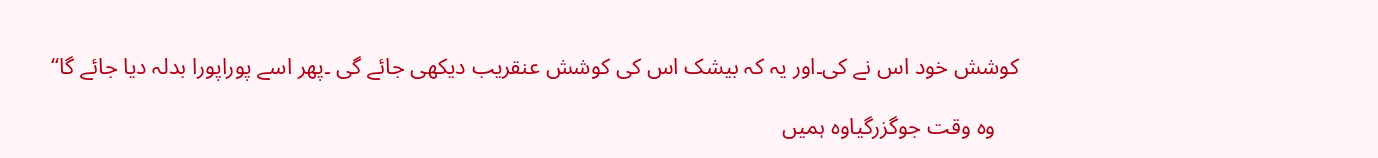کوشش خود اس نے کی۔اور یہ کہ بیشک اس کی کوشش عنقریب دیکھی جائے گی ۔پھر اسے پوراپورا بدلہ دیا جائے گا“

    وہ وقت جوگزرگیاوہ ہمیں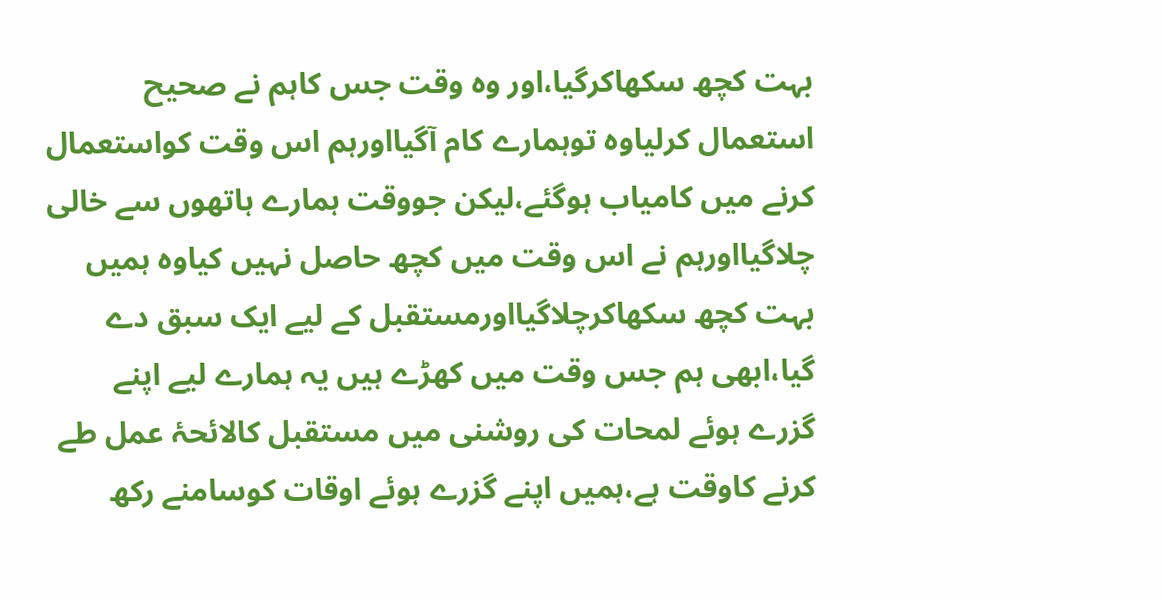بہت کچھ سکھاکرگیا،اور وہ وقت جس کاہم نے صحیح استعمال کرلیاوہ توہمارے کام آگیااورہم اس وقت کواستعمال کرنے میں کامیاب ہوگئے،لیکن جووقت ہمارے ہاتھوں سے خالی چلاگیااورہم نے اس وقت میں کچھ حاصل نہیں کیاوہ ہمیں بہت کچھ سکھاکرچلاگیااورمستقبل کے لیے ایک سبق دے گیا،ابھی ہم جس وقت میں کھڑے ہیں یہ ہمارے لیے اپنے گزرے ہوئے لمحات کی روشنی میں مستقبل کالائحۂ عمل طے کرنے کاوقت ہے،ہمیں اپنے گزرے ہوئے اوقات کوسامنے رکھ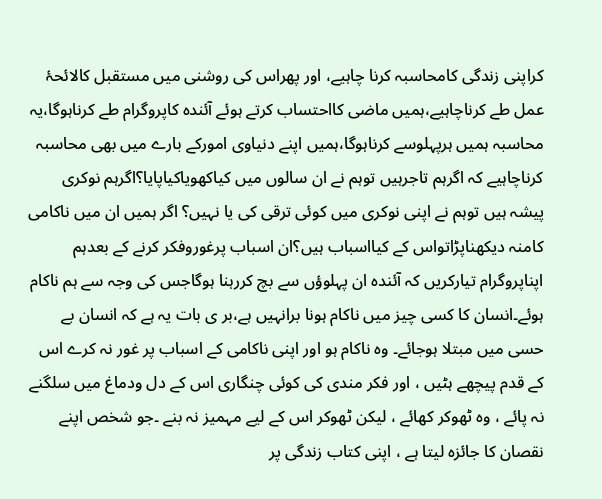کراپنی زندگی کامحاسبہ کرنا چاہیے، اور پھراس کی روشنی میں مستقبل کالائحۂ عمل طے کرناچاہیے،ہمیں ماضی کااحتساب کرتے ہوئے آئندہ کاپروگرام طے کرناہوگا،یہ محاسبہ ہمیں ہرپہلوسے کرناہوگا،ہمیں اپنے دنیاوی امورکے بارے میں بھی محاسبہ کرناچاہیے کہ اگرہم تاجرہیں توہم نے ان سالوں میں کیاکھویاکیاپایا؟اگرہم نوکری پیشہ ہیں توہم نے اپنی نوکری میں کوئی ترقی کی یا نہیں؟ اگر ہمیں ان میں ناکامی کامنہ دیکھناپڑاتواس کے کیااسباب ہیں؟ان اسباب پرغوروفکر کرنے کے بعدہم اپناپروگرام تیارکریں کہ آئندہ ان پہلوؤں سے بچ کررہنا ہوگاجس کی وجہ سے ہم ناکام ہوئے۔انسان کا کسی چیز میں ناکام ہونا برانہیں ہے،بر ی بات یہ ہے کہ انسان بے حسی میں مبتلا ہوجائے۔ وہ ناکام ہو اور اپنی ناکامی کے اسباب پر غور نہ کرے اس کے قدم پیچھے ہٹیں ، اور فکر مندی کی کوئی چنگاری اس کے دل ودماغ میں سلگنے نہ پائے ، وہ ٹھوکر کھائے ، لیکن ٹھوکر اس کے لیے مہمیز نہ بنے ۔جو شخص اپنے نقصان کا جائزہ لیتا ہے ، اپنی کتاب زندگی پر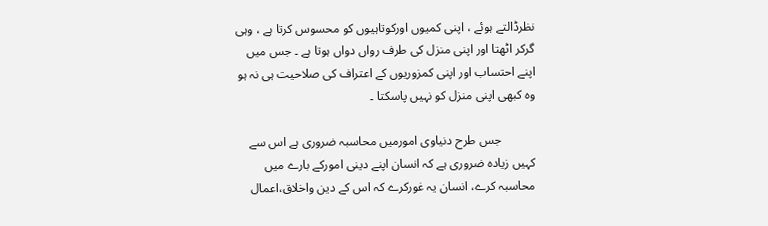نظرڈالتے ہوئے ، اپنی کمیوں اورکوتاہیوں کو محسوس کرتا ہے ، وہی گرکر اٹھتا اور اپنی منزل کی طرف رواں دواں ہوتا ہے ۔ جس میں اپنے احتساب اور اپنی کمزوریوں کے اعتراف کی صلاحیت ہی نہ ہو وہ کبھی اپنی منزل کو نہیں پاسکتا ۔

           جس طرح دنیاوی امورمیں محاسبہ ضروری ہے اس سے کہیں زیادہ ضروری ہے کہ انسان اپنے دینی امورکے بارے میں محاسبہ کرے، انسان یہ غورکرے کہ اس کے دین واخلاق،اعمال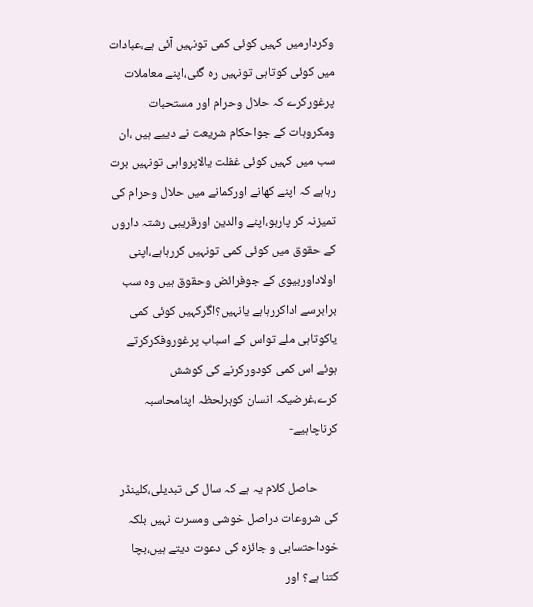وکردارمیں کہیں کوئی کمی تونہیں آئی ہے،عبادات میں کوئی کوتاہی تونہیں رہ گئی،اپنے معاملات پرغورکرے کہ حلال وحرام اور مستحبات ومکروہات کے جواحکام شریعت نے دییے ہیں ،ان سب میں کہیں کوئی غفلت یالاپرواہی تونہیں برت رہاہے کہ اپنے کھانے اورکمانے میں حلال وحرام کی تمیزنہ کر پارہو،اپنے والدین اورقریبی رشتہ داروں کے حقوق میں کوئی کمی تونہیں کررہاہے،اپنی اولاداوربیوی کے جوفرائض وحقوق ہیں وہ سب برابرسے اداکررہاہے یانہیں؟اگرکہیں کوئی کمی یاکوتاہی ملے تواس کے اسباب پرغوروفکرکرتے ہوئے اس کمی کودورکرنے کی کوشش کرے،غرضیکہ انسان کوہرلحظہ اپنامحاسبہ کرناچاہیے-

       حاصل کلام یہ ہے کہ سال کی تبدیلی،کلینڈر کی شروعات دراصل خوشی ومسرت نہیں بلکہ خوداحتسابی و جائزہ کی دعوت دیتے ہیں،بچا کتنا ہے؟ اور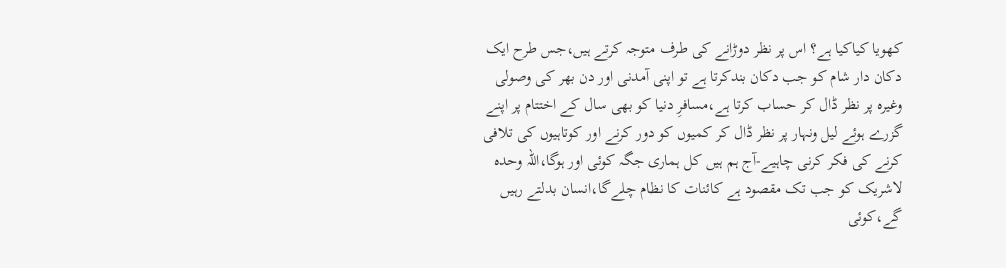کھویا کیاکیا ہے؟ اس پر نظر دوڑانے کی طرف متوجہ کرتے ہیں،جس طرح ایک دکان دار شام کو جب دکان بندکرتا ہے تو اپنی آمدنی اور دن بھر کی وصولی وغیرہ پر نظر ڈال کر حساب کرتا ہے،مسافرِ دنیا کو بھی سال کے اختتام پر اپنے گزرے ہوئے لیل ونہار پر نظر ڈال کر کمیوں کو دور کرنے اور کوتاہیوں کی تلافی کرنے کی فکر کرنی چاہیے-آج ہم ہیں کل ہماری جگہ کوئی اور ہوگا،اللہ وحدہ لاشریک کو جب تک مقصود ہے کائنات کا نظام چلےگا،انسان بدلتے رہیں گے،کوئی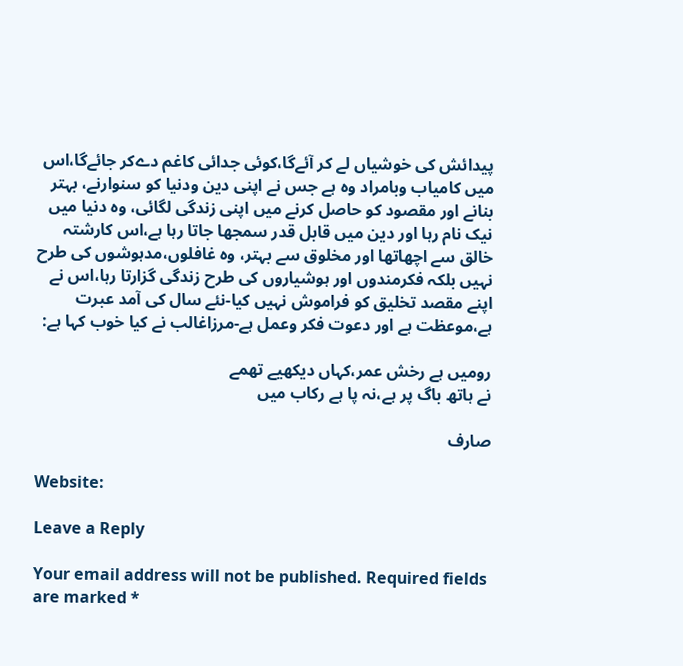پیدائش کی خوشیاں لے کر آئےگا،کوئی جدائی کاغم دےکر جائےگا،اس میں کامیاب وبامراد وہ ہے جس نے اپنی دین ودنیا کو سنوارنے، بہتر بنانے اور مقصود کو حاصل کرنے میں اپنی زندگی لگائی، وہ دنیا میں نیک نام رہا اور دین میں قابل قدر سمجھا جاتا رہا ہے،اس کارشتہ خالق سے اچھاتھا اور مخلوق سے بہتر، وہ غافلوں،مدہوشوں کی طرح نہیں بلکہ فکرمندوں اور ہوشیاروں کی طرح زندگی گزارتا رہا،اس نے اپنے مقصد تخلیق کو فراموش نہیں کیا-نئے سال کی آمد عبرت ہے،موعظت ہے اور دعوت فکر وعمل ہے-مرزاغالب نے کیا خوب کہا ہے:

رومیں ہے رخش عمر،کہاں دیکھیے تھمے
نے ہاتھ باگ پر ہے،نہ پا ہے رکاب میں

صارف

Website:

Leave a Reply

Your email address will not be published. Required fields are marked *